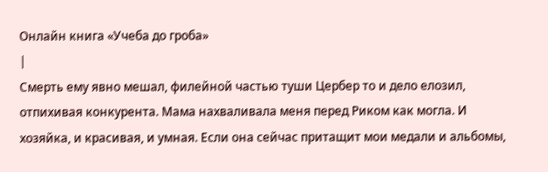Онлайн книга «Учеба до гроба»
|
Смерть ему явно мешал, филейной частью туши Цербер то и дело елозил, отпихивая конкурента. Мама нахваливала меня перед Риком как могла. И хозяйка, и красивая, и умная. Если она сейчас притащит мои медали и альбомы,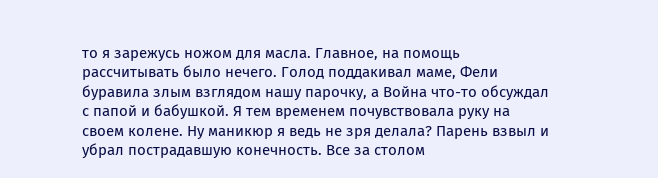то я зарежусь ножом для масла. Главное, на помощь рассчитывать было нечего. Голод поддакивал маме, Фели буравила злым взглядом нашу парочку, а Война что-то обсуждал с папой и бабушкой. Я тем временем почувствовала руку на своем колене. Ну маникюр я ведь не зря делала? Парень взвыл и убрал пострадавшую конечность. Все за столом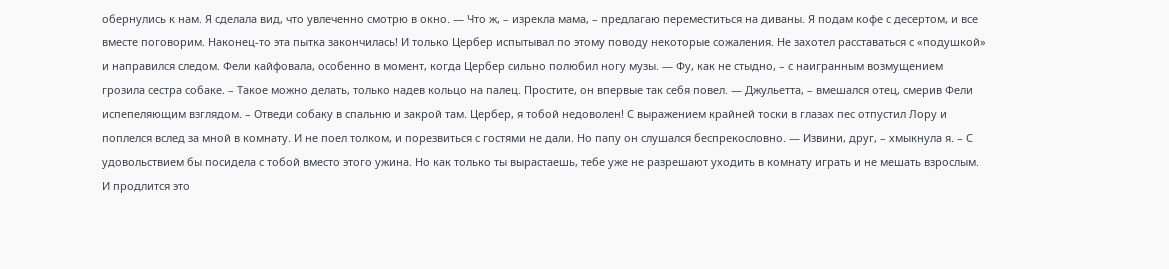обернулись к нам. Я сделала вид, что увлеченно смотрю в окно. — Что ж, – изрекла мама, – предлагаю переместиться на диваны. Я подам кофе с десертом, и все вместе поговорим. Наконец-то эта пытка закончилась! И только Цербер испытывал по этому поводу некоторые сожаления. Не захотел расставаться с «подушкой» и направился следом. Фели кайфовала, особенно в момент, когда Цербер сильно полюбил ногу музы. — Фу, как не стыдно, – с наигранным возмущением грозила сестра собаке. – Такое можно делать, только надев кольцо на палец. Простите, он впервые так себя повел. — Джульетта, – вмешался отец, смерив Фели испепеляющим взглядом. – Отведи собаку в спальню и закрой там. Цербер, я тобой недоволен! С выражением крайней тоски в глазах пес отпустил Лору и поплелся вслед за мной в комнату. И не поел толком, и порезвиться с гостями не дали. Но папу он слушался беспрекословно. — Извини, друг, – хмыкнула я. – С удовольствием бы посидела с тобой вместо этого ужина. Но как только ты вырастаешь, тебе уже не разрешают уходить в комнату играть и не мешать взрослым. И продлится это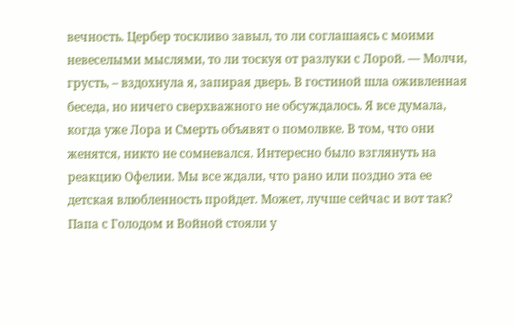вечность. Цербер тоскливо завыл, то ли соглашаясь с моими невеселыми мыслями, то ли тоскуя от разлуки с Лорой. — Молчи, грусть, – вздохнула я, запирая дверь. В гостиной шла оживленная беседа, но ничего сверхважного не обсуждалось. Я все думала, когда уже Лора и Смерть объявят о помолвке. В том, что они женятся, никто не сомневался. Интересно было взглянуть на реакцию Офелии. Мы все ждали, что рано или поздно эта ее детская влюбленность пройдет. Может, лучше сейчас и вот так? Папа с Голодом и Войной стояли у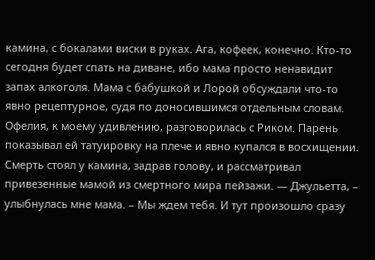камина, с бокалами виски в руках. Ага, кофеек, конечно. Кто-то сегодня будет спать на диване, ибо мама просто ненавидит запах алкоголя. Мама с бабушкой и Лорой обсуждали что-то явно рецептурное, судя по доносившимся отдельным словам. Офелия, к моему удивлению, разговорилась с Риком. Парень показывал ей татуировку на плече и явно купался в восхищении. Смерть стоял у камина, задрав голову, и рассматривал привезенные мамой из смертного мира пейзажи. — Джульетта, – улыбнулась мне мама. – Мы ждем тебя. И тут произошло сразу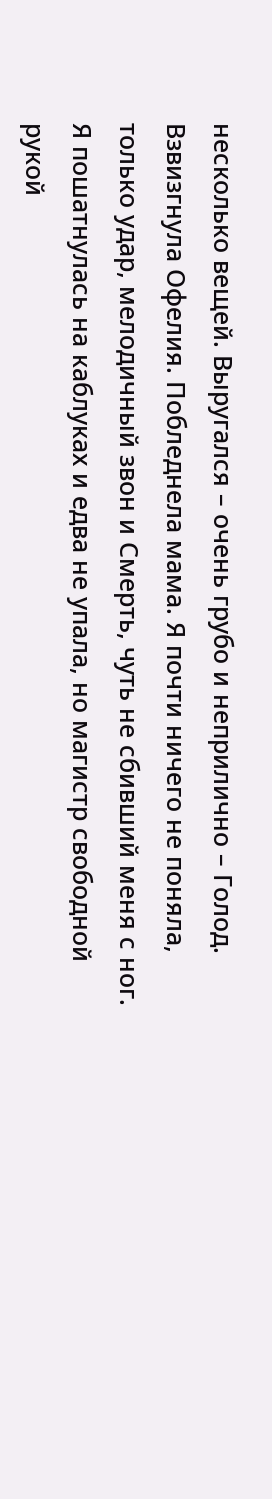несколько вещей. Выругался – очень грубо и неприлично – Голод. Взвизгнула Офелия. Побледнела мама. Я почти ничего не поняла, только удар, мелодичный звон и Смерть, чуть не сбивший меня с ног. Я пошатнулась на каблуках и едва не упала, но магистр свободной рукой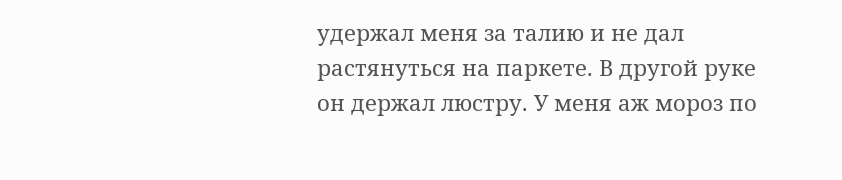удержал меня за талию и не дал растянуться на паркете. В другой руке он держал люстру. У меня аж мороз по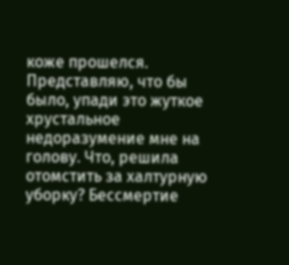коже прошелся. Представляю, что бы было, упади это жуткое хрустальное недоразумение мне на голову. Что, решила отомстить за халтурную уборку? Бессмертие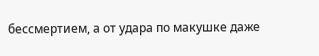бессмертием, а от удара по макушке даже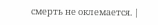смерть не оклемается. |